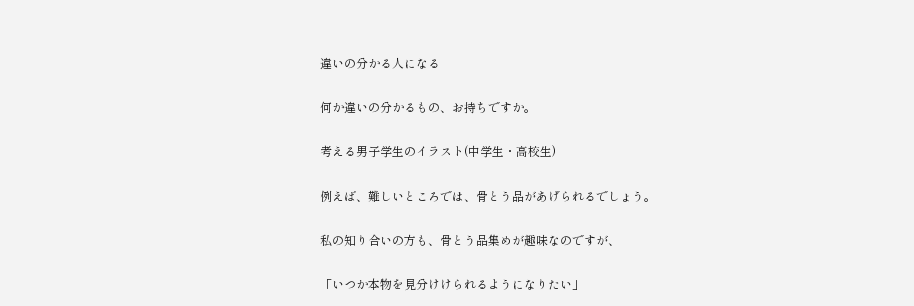違いの分かる人になる

何か違いの分かるもの、お持ちですか。

考える男子学生のイラスト(中学生・高校生)

例えば、難しいところでは、骨とう品があげられるでしょう。

私の知り合いの方も、骨とう品集めが趣味なのですが、

「いつか本物を見分けけられるようになりたい」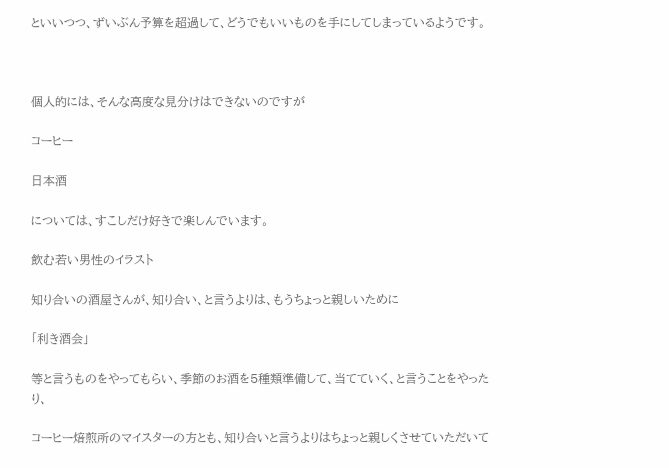といいつつ、ずいぶん予算を超過して、どうでもいいものを手にしてしまっているようです。



個人的には、そんな高度な見分けはできないのですが

コーヒー

日本酒

については、すこしだけ好きで楽しんでいます。

飲む若い男性のイラスト

知り合いの酒屋さんが、知り合い、と言うよりは、もうちょっと親しいために

「利き酒会」

等と言うものをやってもらい、季節のお酒を5種類準備して、当てていく、と言うことをやったり、

コーヒー焙煎所のマイスターの方とも、知り合いと言うよりはちょっと親しくさせていただいて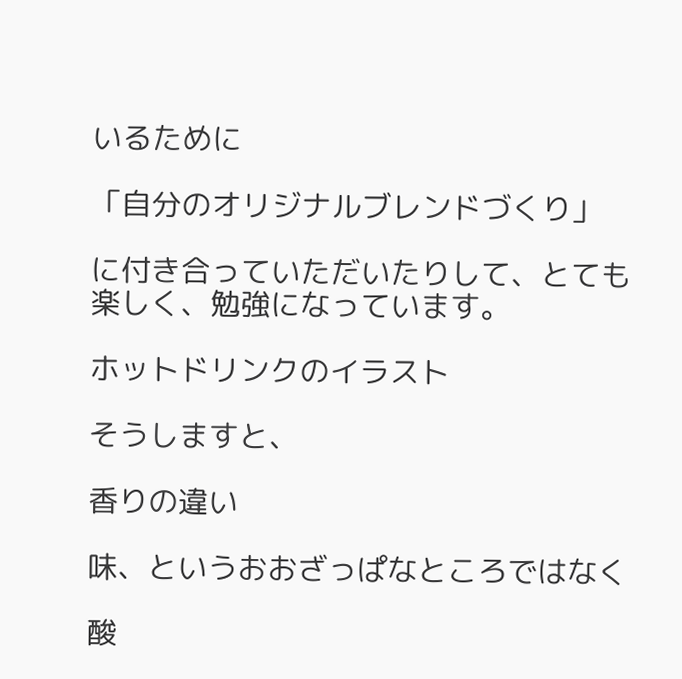いるために

「自分のオリジナルブレンドづくり」

に付き合っていただいたりして、とても楽しく、勉強になっています。

ホットドリンクのイラスト

そうしますと、

香りの違い

味、というおおざっぱなところではなく

酸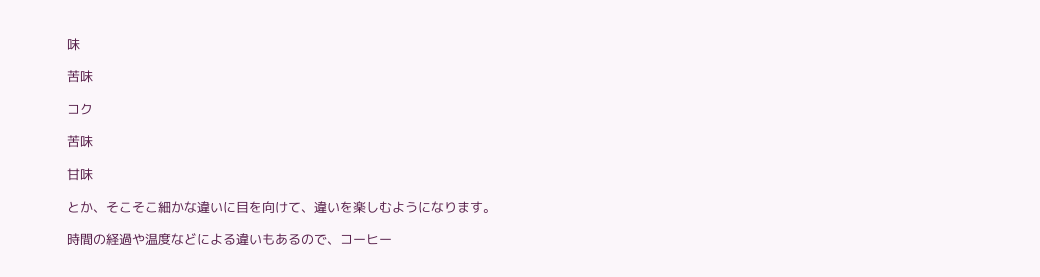味

苦味

コク

苦味

甘味

とか、そこそこ細かな違いに目を向けて、違いを楽しむようになります。

時間の経過や温度などによる違いもあるので、コーヒー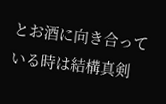とお酒に向き合っている時は結構真剣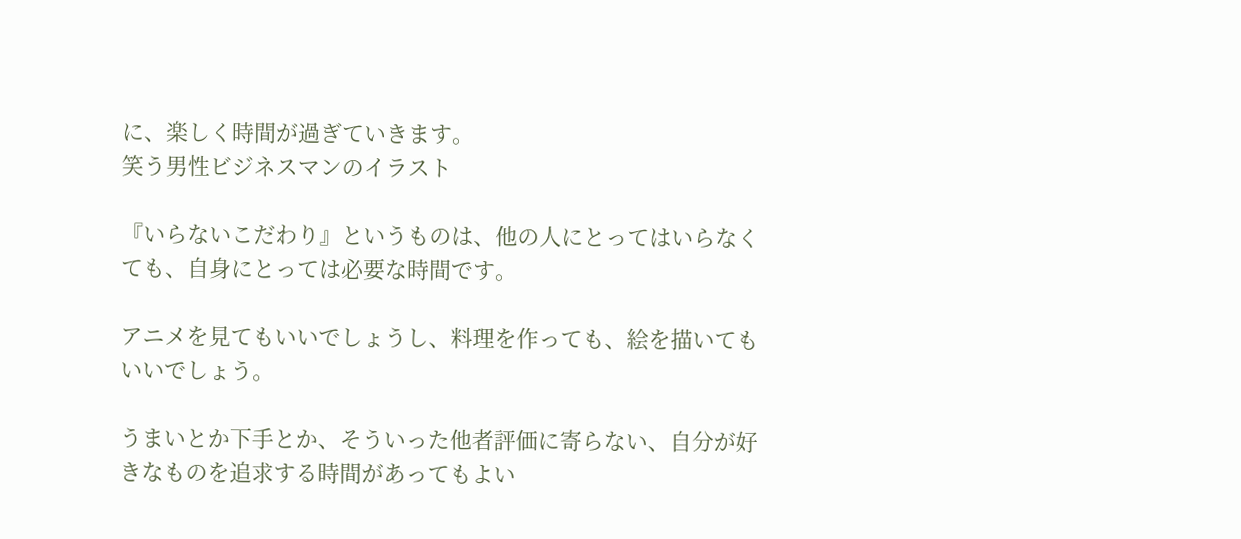に、楽しく時間が過ぎていきます。
笑う男性ビジネスマンのイラスト

『いらないこだわり』というものは、他の人にとってはいらなくても、自身にとっては必要な時間です。

アニメを見てもいいでしょうし、料理を作っても、絵を描いてもいいでしょう。

うまいとか下手とか、そういった他者評価に寄らない、自分が好きなものを追求する時間があってもよい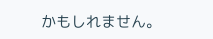かもしれません。